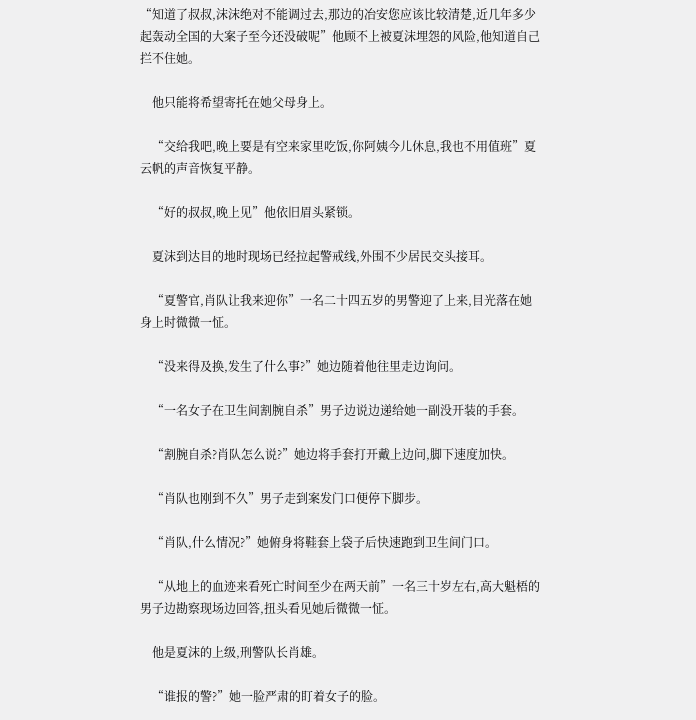“知道了叔叔,沫沫绝对不能调过去,那边的冶安您应该比较清楚,近几年多少起轰动全国的大案子至今还没破呢”他顾不上被夏沫埋怨的风险,他知道自己拦不住她。

    他只能将希望寄托在她父母身上。

    “交给我吧,晚上要是有空来家里吃饭,你阿姨今儿休息,我也不用值班”夏云帆的声音恢复平静。

    “好的叔叔,晚上见”他依旧眉头紧锁。

    夏沫到达目的地时现场已经拉起警戒线,外围不少居民交头接耳。

    “夏警官,肖队让我来迎你”一名二十四五岁的男警迎了上来,目光落在她身上时微微一怔。

    “没来得及换,发生了什么事?”她边随着他往里走边询问。

    “一名女子在卫生间割腕自杀”男子边说边递给她一副没开装的手套。

    “割腕自杀?肖队怎么说?”她边将手套打开戴上边问,脚下速度加快。

    “肖队也刚到不久”男子走到案发门口便停下脚步。

    “肖队,什么情况?”她俯身将鞋套上袋子后快速跑到卫生间门口。

    “从地上的血迹来看死亡时间至少在两天前”一名三十岁左右,高大魁梧的男子边勘察现场边回答,扭头看见她后微微一怔。

    他是夏沫的上级,刑警队长肖雄。

    “谁报的警?”她一脸严肃的盯着女子的脸。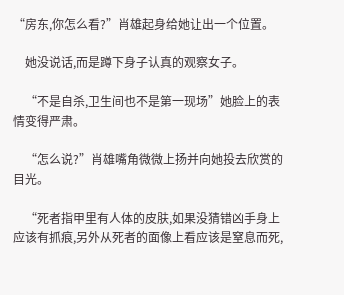“房东,你怎么看?”肖雄起身给她让出一个位置。

    她没说话,而是蹲下身子认真的观察女子。

    “不是自杀,卫生间也不是第一现场”她脸上的表情变得严肃。

    “怎么说?”肖雄嘴角微微上扬并向她投去欣赏的目光。

    “死者指甲里有人体的皮肤,如果没猜错凶手身上应该有抓痕,另外从死者的面像上看应该是窒息而死,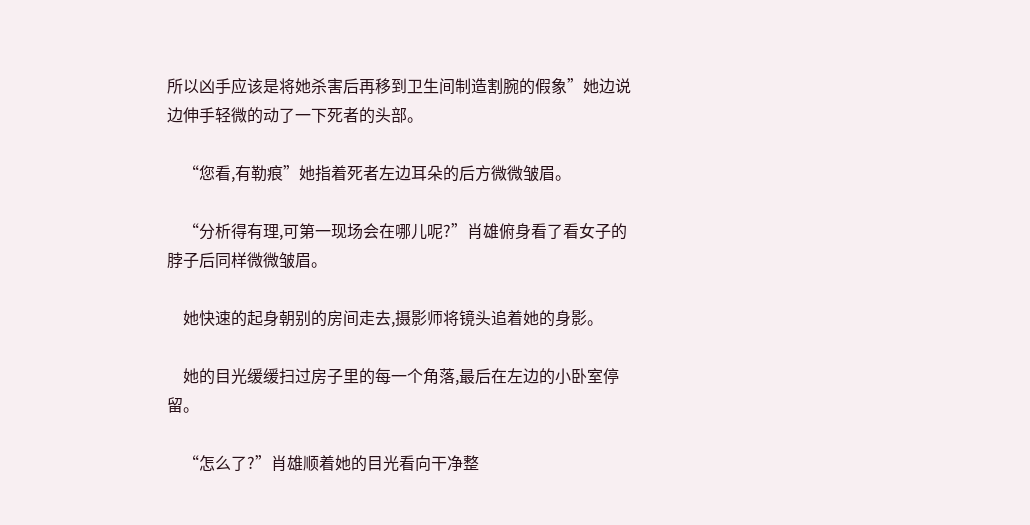所以凶手应该是将她杀害后再移到卫生间制造割腕的假象”她边说边伸手轻微的动了一下死者的头部。

    “您看,有勒痕”她指着死者左边耳朵的后方微微皱眉。

    “分析得有理,可第一现场会在哪儿呢?”肖雄俯身看了看女子的脖子后同样微微皱眉。

    她快速的起身朝别的房间走去,摄影师将镜头追着她的身影。

    她的目光缓缓扫过房子里的每一个角落,最后在左边的小卧室停留。

    “怎么了?”肖雄顺着她的目光看向干净整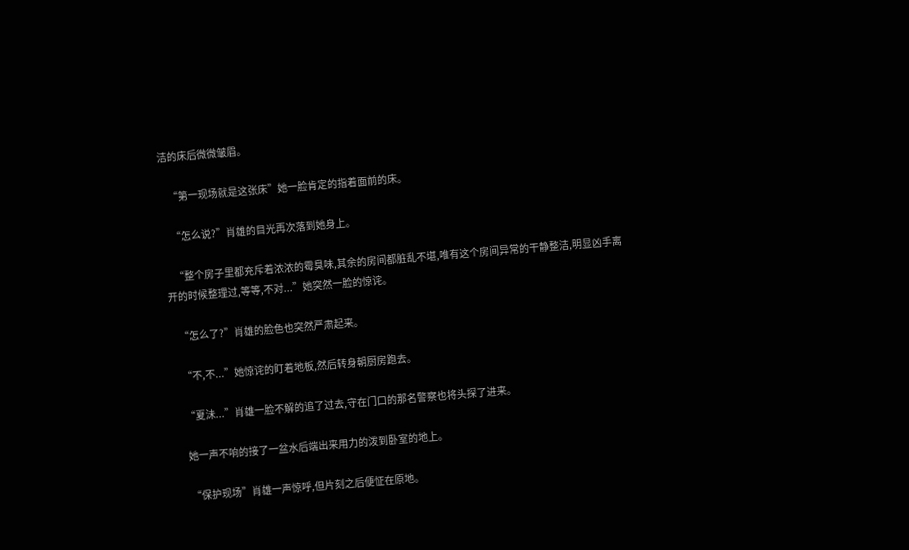洁的床后微微皱眉。

    “第一现场就是这张床”她一脸肯定的指着面前的床。

    “怎么说?”肖雄的目光再次落到她身上。

    “整个房子里都充斥着浓浓的霉臭味,其余的房间都脏乱不堪,唯有这个房间异常的干静整洁,明显凶手离开的时候整理过,等等,不对...”她突然一脸的惊诧。

    “怎么了?”肖雄的脸色也突然严肃起来。

    “不,不...”她惊诧的盯着地板,然后转身朝厨房跑去。

    “夏沬...”肖雄一脸不解的追了过去,守在门口的那名警察也将头探了进来。

    她一声不响的接了一盆水后端出来用力的泼到卧室的地上。

    “保护现场”肖雄一声惊呼,但片刻之后便怔在原地。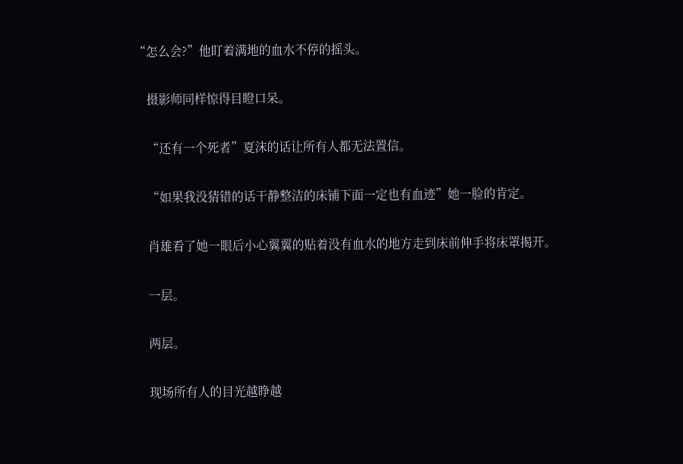“怎么会?”他盯着满地的血水不停的摇头。

    摄影师同样惊得目瞪口呆。

    “还有一个死者”夏沫的话让所有人都无法置信。

    “如果我没猜错的话干静整洁的床铺下面一定也有血迹”她一脸的肯定。

    肖雄看了她一眼后小心翼翼的贴着没有血水的地方走到床前伸手将床罩揭开。

    一层。

    两层。

    现场所有人的目光越睁越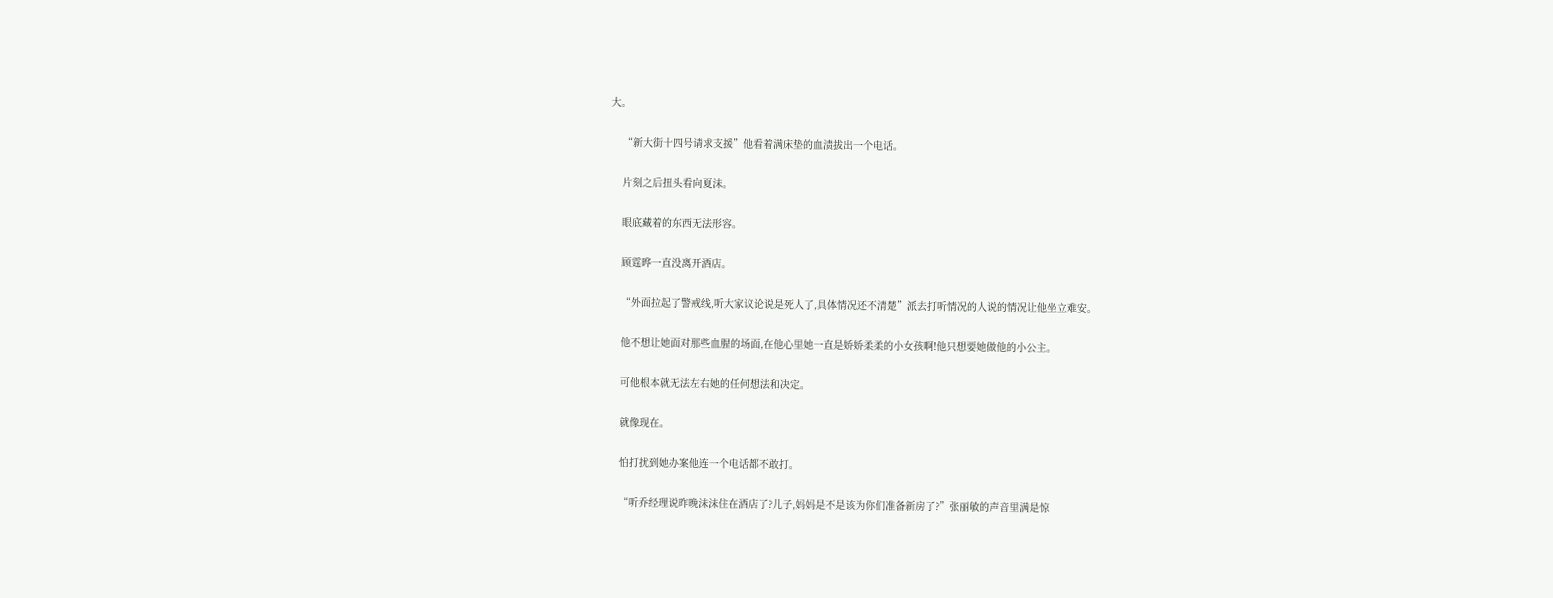大。

    “新大街十四号请求支援”他看着满床垫的血渍拔出一个电话。

    片刻之后扭头看向夏沫。

    眼底藏着的东西无法形容。

    顾霆晔一直没离开酒店。

    “外面拉起了警戒线,听大家议论说是死人了,具体情况还不清楚”派去打听情况的人说的情况让他坐立难安。

    他不想让她面对那些血腥的场面,在他心里她一直是娇娇柔柔的小女孩啊!他只想要她做他的小公主。

    可他根本就无法左右她的任何想法和决定。

    就像现在。

    怕打扰到她办案他连一个电话都不敢打。

    “听乔经理说昨晚沫沫住在酒店了?儿子,妈妈是不是该为你们准备新房了?”张丽敏的声音里满是惊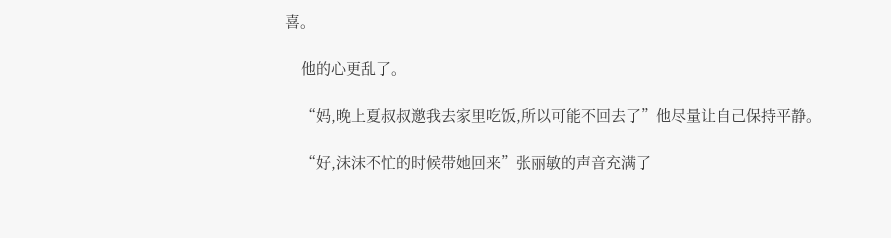喜。

    他的心更乱了。

    “妈,晚上夏叔叔邀我去家里吃饭,所以可能不回去了”他尽量让自己保持平静。

    “好,沫沫不忙的时候带她回来”张丽敏的声音充满了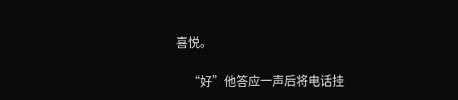喜悦。

    “好”他答应一声后将电话挂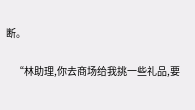断。

    “林助理,你去商场给我挑一些礼品,要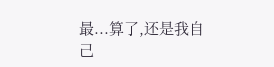最...算了,还是我自己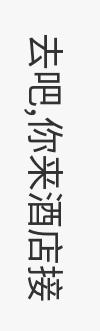去吧,你来酒店接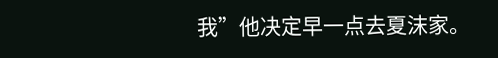我”他决定早一点去夏沫家。